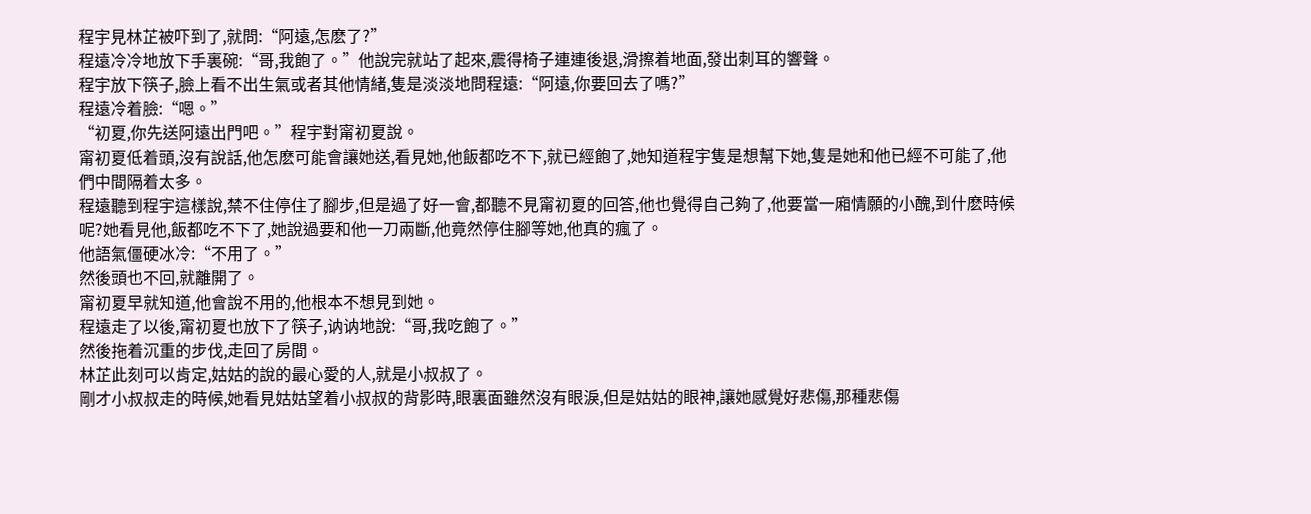程宇見林芷被吓到了,就問:“阿遠,怎麽了?”
程遠冷冷地放下手裏碗:“哥,我飽了。”他說完就站了起來,震得椅子連連後退,滑擦着地面,發出刺耳的響聲。
程宇放下筷子,臉上看不出生氣或者其他情緒,隻是淡淡地問程遠:“阿遠,你要回去了嗎?”
程遠冷着臉:“嗯。”
“初夏,你先送阿遠出門吧。”程宇對甯初夏說。
甯初夏低着頭,沒有說話,他怎麽可能會讓她送,看見她,他飯都吃不下,就已經飽了,她知道程宇隻是想幫下她,隻是她和他已經不可能了,他們中間隔着太多。
程遠聽到程宇這樣說,禁不住停住了腳步,但是過了好一會,都聽不見甯初夏的回答,他也覺得自己夠了,他要當一廂情願的小醜,到什麽時候呢?她看見他,飯都吃不下了,她說過要和他一刀兩斷,他竟然停住腳等她,他真的瘋了。
他語氣僵硬冰冷:“不用了。”
然後頭也不回,就離開了。
甯初夏早就知道,他會說不用的,他根本不想見到她。
程遠走了以後,甯初夏也放下了筷子,讷讷地說:“哥,我吃飽了。”
然後拖着沉重的步伐,走回了房間。
林芷此刻可以肯定,姑姑的說的最心愛的人,就是小叔叔了。
剛才小叔叔走的時候,她看見姑姑望着小叔叔的背影時,眼裏面雖然沒有眼淚,但是姑姑的眼神,讓她感覺好悲傷,那種悲傷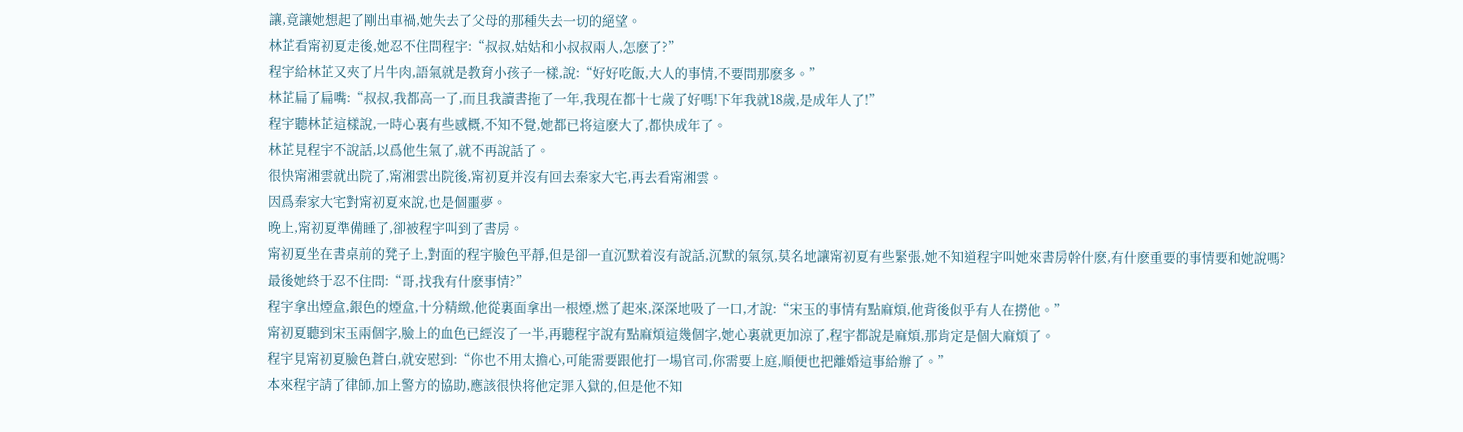讓,竟讓她想起了剛出車禍,她失去了父母的那種失去一切的絕望。
林芷看甯初夏走後,她忍不住問程宇:“叔叔,姑姑和小叔叔兩人,怎麽了?”
程宇給林芷又夾了片牛肉,語氣就是教育小孩子一樣,說:“好好吃飯,大人的事情,不要問那麽多。”
林芷扁了扁嘴:“叔叔,我都高一了,而且我讀書拖了一年,我現在都十七歲了好嗎!下年我就18歲,是成年人了!”
程宇聽林芷這樣說,一時心裏有些感概,不知不覺,她都已将這麽大了,都快成年了。
林芷見程宇不說話,以爲他生氣了,就不再說話了。
很快甯湘雲就出院了,甯湘雲出院後,甯初夏并沒有回去秦家大宅,再去看甯湘雲。
因爲秦家大宅對甯初夏來說,也是個噩夢。
晚上,甯初夏準備睡了,卻被程宇叫到了書房。
甯初夏坐在書桌前的凳子上,對面的程宇臉色平靜,但是卻一直沉默着沒有說話,沉默的氣氛,莫名地讓甯初夏有些緊張,她不知道程宇叫她來書房幹什麽,有什麽重要的事情要和她說嗎?
最後她終于忍不住問:“哥,找我有什麽事情?”
程宇拿出煙盒,銀色的煙盒,十分精緻,他從裏面拿出一根煙,燃了起來,深深地吸了一口,才說:“宋玉的事情有點麻煩,他背後似乎有人在撈他。”
甯初夏聽到宋玉兩個字,臉上的血色已經沒了一半,再聽程宇說有點麻煩這幾個字,她心裏就更加涼了,程宇都說是麻煩,那肯定是個大麻煩了。
程宇見甯初夏臉色蒼白,就安慰到:“你也不用太擔心,可能需要跟他打一場官司,你需要上庭,順便也把離婚這事給辦了。”
本來程宇請了律師,加上警方的協助,應該很快将他定罪入獄的,但是他不知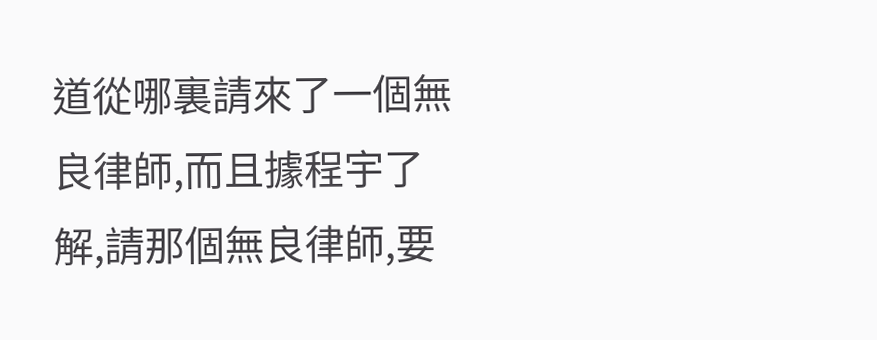道從哪裏請來了一個無良律師,而且據程宇了解,請那個無良律師,要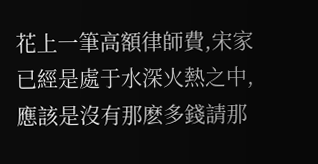花上一筆高額律師費,宋家已經是處于水深火熱之中,應該是沒有那麽多錢請那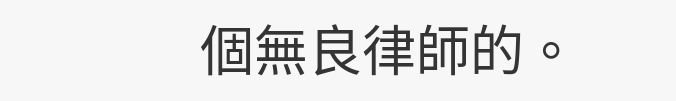個無良律師的。